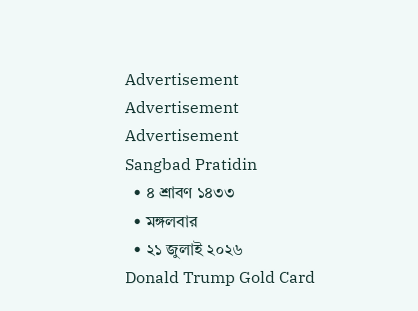Advertisement
Advertisement
Advertisement
Sangbad Pratidin
  • ৪ শ্রাবণ ১৪৩৩
  • মঙ্গলবার
  • ২১ জুলাই ২০২৬
Donald Trump Gold Card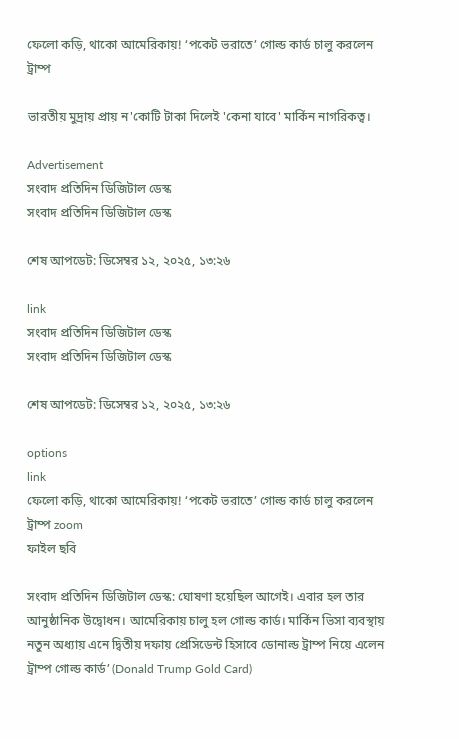ফেলো কড়ি, থাকো আমেরিকায়! ‘পকেট ভরাতে’ গোল্ড কার্ড চালু করলেন ট্রাম্প

ভারতীয় মুদ্রায় প্রায় ন'কোটি টাকা দিলেই 'কেনা যাবে' মার্কিন নাগরিকত্ব।

Advertisement
সংবাদ প্রতিদিন ডিজিটাল ডেস্ক
সংবাদ প্রতিদিন ডিজিটাল ডেস্ক

শেষ আপডেট: ডিসেম্বর ১২, ২০২৫, ১৩:২৬

link
সংবাদ প্রতিদিন ডিজিটাল ডেস্ক
সংবাদ প্রতিদিন ডিজিটাল ডেস্ক

শেষ আপডেট: ডিসেম্বর ১২, ২০২৫, ১৩:২৬

options
link
ফেলো কড়ি, থাকো আমেরিকায়! ‘পকেট ভরাতে’ গোল্ড কার্ড চালু করলেন ট্রাম্প zoom
ফাইল ছবি

সংবাদ প্রতিদিন ডিজিটাল ডেস্ক: ঘোষণা হয়েছিল আগেই। এবার হল তার আনুষ্ঠানিক উদ্বোধন। আমেরিকায় চালু হল গোল্ড কার্ড। মার্কিন ভিসা ব্যবস্থায় নতুন অধ্যায় এনে দ্বিতীয় দফায় প্রেসিডেন্ট হিসাবে ডোনাল্ড ট্রাম্প নিয়ে এলেন ট্রাম্প গোল্ড কার্ড’ (Donald Trump Gold Card)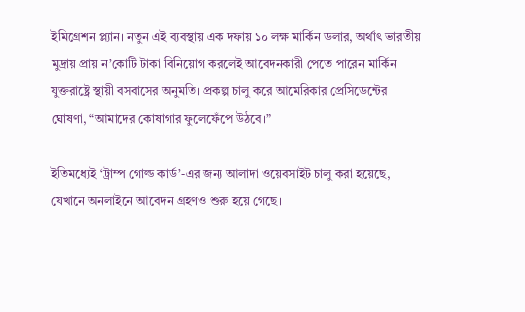ইমিগ্রেশন প্ল্যান। নতুন এই ব্যবস্থায় এক দফায় ১০ লক্ষ মার্কিন ডলার, অর্থাৎ ভারতীয় মুদ্রায় প্রায় ন’কোটি টাকা বিনিয়োগ করলেই আবেদনকারী পেতে পারেন মার্কিন যুক্তরাষ্ট্রে স্থায়ী বসবাসের অনুমতি। প্রকল্প চালু করে আমেরিকার প্রেসিডেন্টের ঘোষণা, “আমাদের কোষাগার ফুলেফেঁপে উঠবে।”

ইতিমধ্যেই ‘ট্রাম্প গোল্ড কার্ড’-এর জন্য আলাদা ওয়েবসাইট চালু করা হয়েছে, যেখানে অনলাইনে আবেদন গ্রহণও শুরু হয়ে গেছে।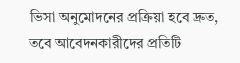ভিসা অনুমোদনের প্রক্রিয়া হবে দ্রুত, তবে আবেদনকারীদের প্রতিটি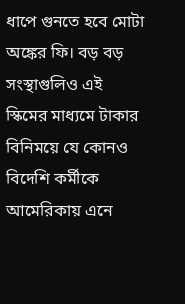ধাপে গুনতে হবে মোটা অঙ্কের ফি। বড় বড় সংস্থাগুলিও এই স্কিমের মাধ্যমে টাকার বিনিময়ে যে কোনও বিদেশি কর্মীকে আমেরিকায় এনে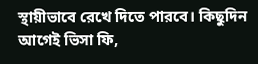স্থায়ীভাবে রেখে দিতে পারবে। কিছুদিন আগেই ভিসা ফি,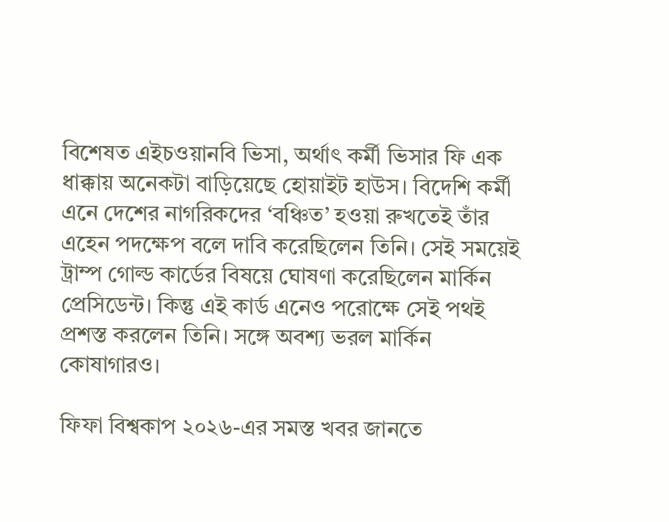বিশেষত এইচওয়ানবি ভিসা, অর্থাৎ কর্মী ভিসার ফি এক ধাক্কায় অনেকটা বাড়িয়েছে হোয়াইট হাউস। বিদেশি কর্মী এনে দেশের নাগরিকদের ‘বঞ্চিত’ হওয়া রুখতেই তাঁর এহেন পদক্ষেপ বলে দাবি করেছিলেন তিনি। সেই সময়েই ট্রাম্প গোল্ড কার্ডের বিষয়ে ঘোষণা করেছিলেন মার্কিন প্রেসিডেন্ট। কিন্তু এই কার্ড এনেও পরোক্ষে সেই পথই প্রশস্ত করলেন তিনি। সঙ্গে অবশ্য ভরল মার্কিন কোষাগারও।

ফিফা বিশ্বকাপ ২০২৬-এর সমস্ত খবর জানতে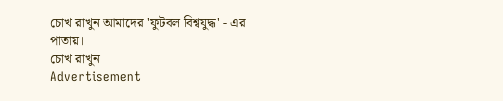চোখ রাখুন আমাদের 'ফুটবল বিশ্বযুদ্ধ' - এর পাতায়।
চোখ রাখুন
Advertisement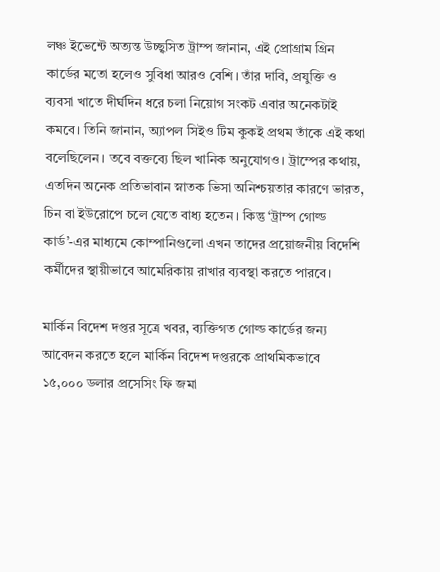লঞ্চ ইভেন্টে অত্যন্ত উচ্ছ্বসিত ট্রাম্প জানান, এই প্রোগ্রাম গ্রিন কার্ডের মতো হলেও সুবিধা আরও বেশি। তাঁর দাবি, প্রযুক্তি ও ব্যবসা খাতে দীর্ঘদিন ধরে চলা নিয়োগ সংকট এবার অনেকটাই কমবে। তিনি জানান, অ্যাপল সিইও টিম কুকই প্রথম তাঁকে এই কথা বলেছিলেন। তবে বক্তব্যে ছিল খানিক অনুযোগও। ট্রাম্পের কথায়, এতদিন অনেক প্রতিভাবান স্নাতক ভিসা অনিশ্চয়তার কারণে ভারত, চিন বা ইউরোপে চলে যেতে বাধ্য হতেন। কিন্তু ‘ট্রাম্প গোল্ড কার্ড’-এর মাধ্যমে কোম্পানিগুলো এখন তাদের প্রয়োজনীয় বিদেশি কর্মীদের স্থায়ীভাবে আমেরিকায় রাখার ব্যবস্থা করতে পারবে।

মার্কিন বিদেশ দপ্তর সূত্রে খবর, ব্যক্তিগত গোল্ড কার্ডের জন্য আবেদন করতে হলে মার্কিন বিদেশ দপ্তরকে প্রাথমিকভাবে ১৫,০০০ ডলার প্রসেসিং ফি জমা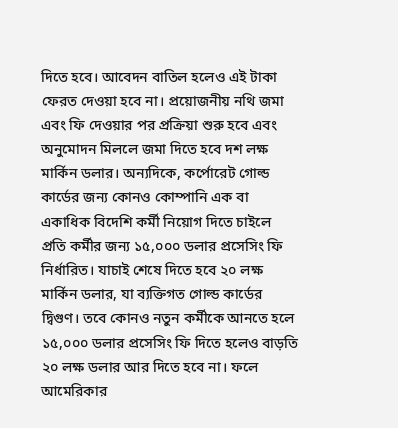দিতে হবে। আবেদন বাতিল হলেও এই টাকা ফেরত দেওয়া হবে না। প্রয়োজনীয় নথি জমা এবং ফি দেওয়ার পর প্রক্রিয়া শুরু হবে এবং অনুমোদন মিললে জমা দিতে হবে দশ লক্ষ মার্কিন ডলার। অন্যদিকে, কর্পোরেট গোল্ড কার্ডের জন্য কোনও কোম্পানি এক বা একাধিক বিদেশি কর্মী নিয়োগ দিতে চাইলে প্রতি কর্মীর জন্য ১৫,০০০ ডলার প্রসেসিং ফি নির্ধারিত। যাচাই শেষে দিতে হবে ২০ লক্ষ মার্কিন ডলার, যা ব্যক্তিগত গোল্ড কার্ডের দ্বিগুণ। তবে কোনও নতুন কর্মীকে আনতে হলে ১৫,০০০ ডলার প্রসেসিং ফি দিতে হলেও বাড়তি ২০ লক্ষ ডলার আর দিতে হবে না। ফলে আমেরিকার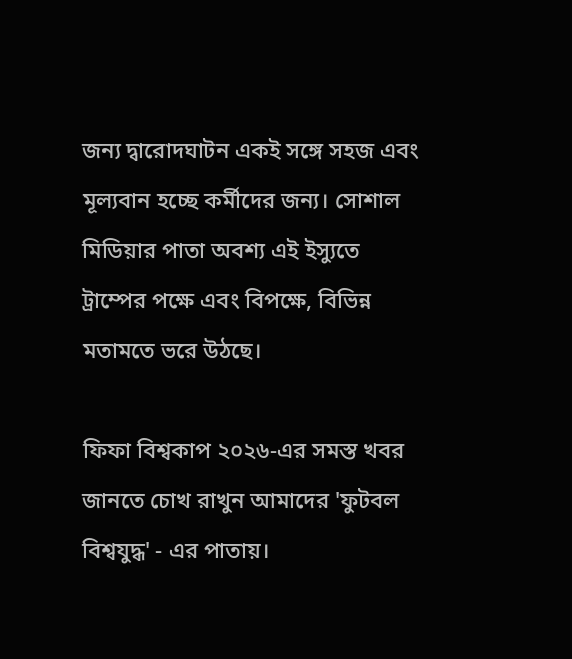জন্য দ্বারোদঘাটন একই সঙ্গে সহজ এবং মূল্যবান হচ্ছে কর্মীদের জন্য। সোশাল মিডিয়ার পাতা অবশ্য এই ইস্যুতে ট্রাম্পের পক্ষে এবং বিপক্ষে, বিভিন্ন মতামতে ভরে উঠছে।

ফিফা বিশ্বকাপ ২০২৬-এর সমস্ত খবর জানতে চোখ রাখুন আমাদের 'ফুটবল বিশ্বযুদ্ধ' - এর পাতায়।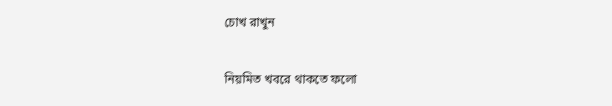চোখ রাখুন

নিয়মিত খবরে থাকতে ফলো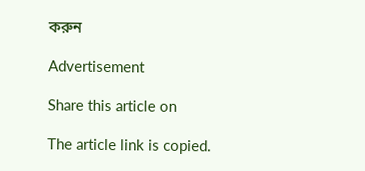করুন

Advertisement

Share this article on

The article link is copied.